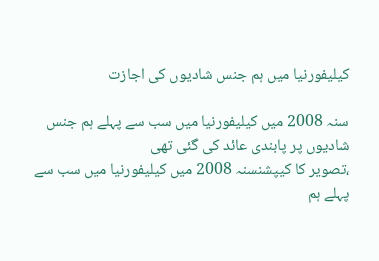کیلیفورنیا میں ہم جنس شادیوں کی اجازت

سنہ 2008 میں کیلیفورنیا میں سب سے پہلے ہم جنس شادیوں پر پابندی عائد کی گئی تھی
،تصویر کا کیپشنسنہ 2008 میں کیلیفورنیا میں سب سے پہلے ہم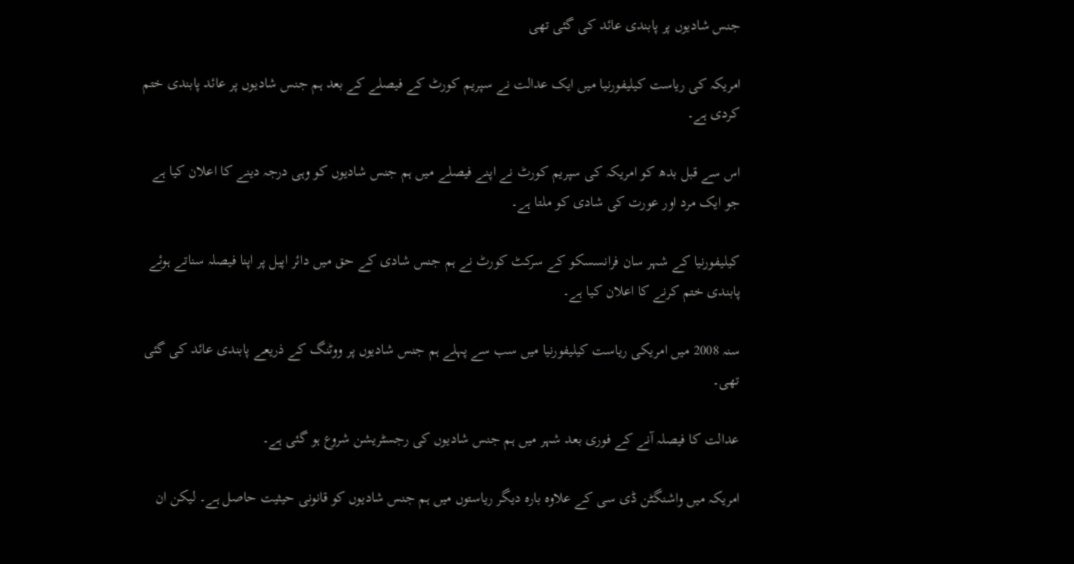جنس شادیوں پر پابندی عائد کی گئی تھی

امریکہ کی ریاست کیلیفورنیا میں ایک عدالت نے سپریم کورٹ کے فیصلے کے بعد ہم جنس شادیوں پر عائد پابندی ختم کردی ہے۔

اس سے قبل بدھ کو امریکہ کی سپریم کورٹ نے اپنے فیصلے میں ہم جنس شادیوں کو وہی درجہ دینے کا اعلان کیا ہے جو ایک مرد اور عورت کی شادی کو ملتا ہے۔

کیلیفورنیا کے شہر سان فرانسسکو کے سرکٹ کورٹ نے ہم جنس شادی کے حق میں دائر اپیل پر اپنا فیصلہ سناتے ہوئے پابندی ختم کرنے کا اعلان کیا ہے۔

سنہ 2008 میں امریکی ریاست کیلیفورنیا میں سب سے پہلے ہم جنس شادیوں پر ووٹنگ کے ذریعے پابندی عائد کی گئی تھی۔

عدالت کا فیصلہ آنے کے فوری بعد شہر میں ہم جنس شادیوں کی رجسٹریشن شروع ہو گئی ہے۔

امریکہ میں واشنگٹن ڈی سی کے علاوہ بارہ دیگر ریاستوں میں ہم جنس شادیوں کو قانونی حیثیت حاصل ہے۔ لیکن ان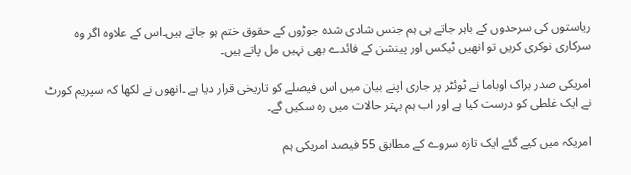ریاستوں کی سرحدوں کے باہر جاتے ہی ہم جنس شادی شدہ جوڑوں کے حقوق ختم ہو جاتے ہیں۔اس کے علاوہ اگر وہ سرکاری نوکری کریں تو انھیں ٹیکس اور پینشن کے فائدے بھی نہیں مل پاتے ہیں۔

امریکی صدر براک اوباما نے ٹوئٹر پر جاری اپنے بیان میں اس فیصلے کو تاریخی قرار دیا ہے ۔انھوں نے لکھا کہ سپریم کورٹ نے ایک غلطی کو درست کیا ہے اور اب ہم بہتر حالات میں رہ سکیں گے۔

امریکہ میں کیے گئے ایک تازہ سروے کے مطابق 55 فیصد امریکی ہم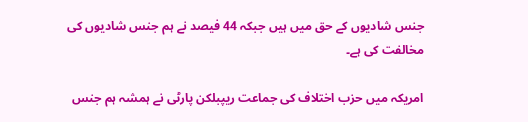جنس شادیوں کے حق میں ہیں جبکہ 44 فیصد نے ہم جنس شادیوں کی مخالفت کی ہے۔

امریکہ میں حزب اختلاف کی جماعت ریپبلکن پارٹی نے ہمشہ ہم جنس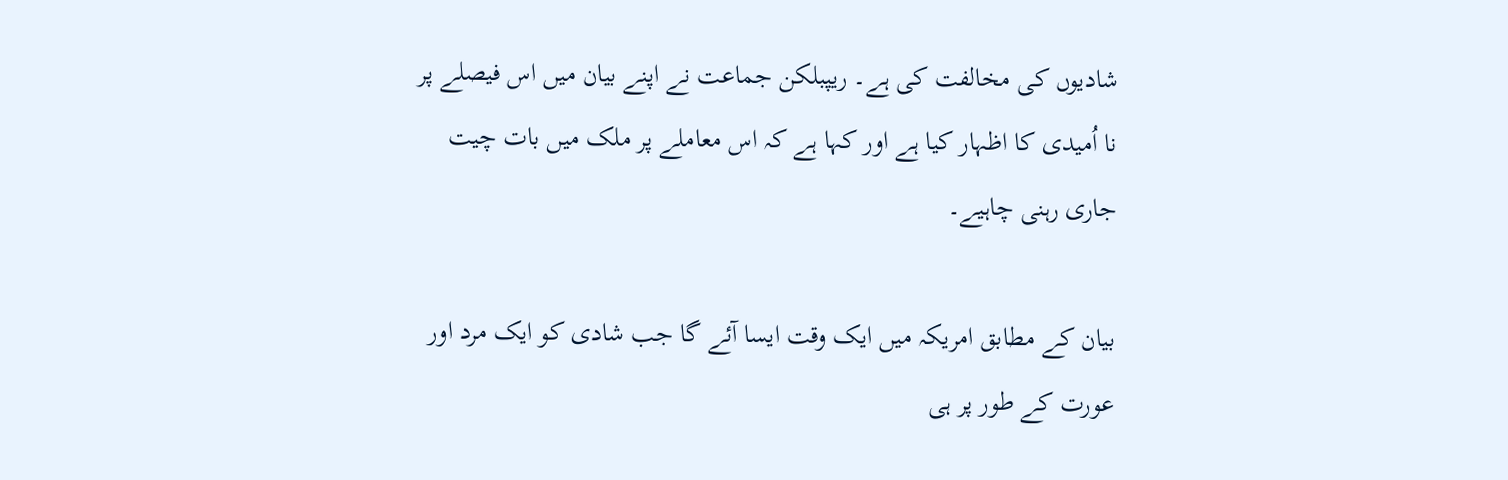شادیوں کی مخالفت کی ہے۔ ریپبلکن جماعت نے اپنے بیان میں اس فیصلے پر نا اُمیدی کا اظہار کیا ہے اور کہا ہے کہ اس معاملے پر ملک میں بات چیت جاری رہنی چاہیے۔

بیان کے مطابق امریکہ میں ایک وقت ایسا آئے گا جب شادی کو ایک مرد اور عورت کے طور پر ہی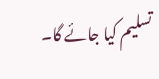تسلیم کیا جائے گا۔